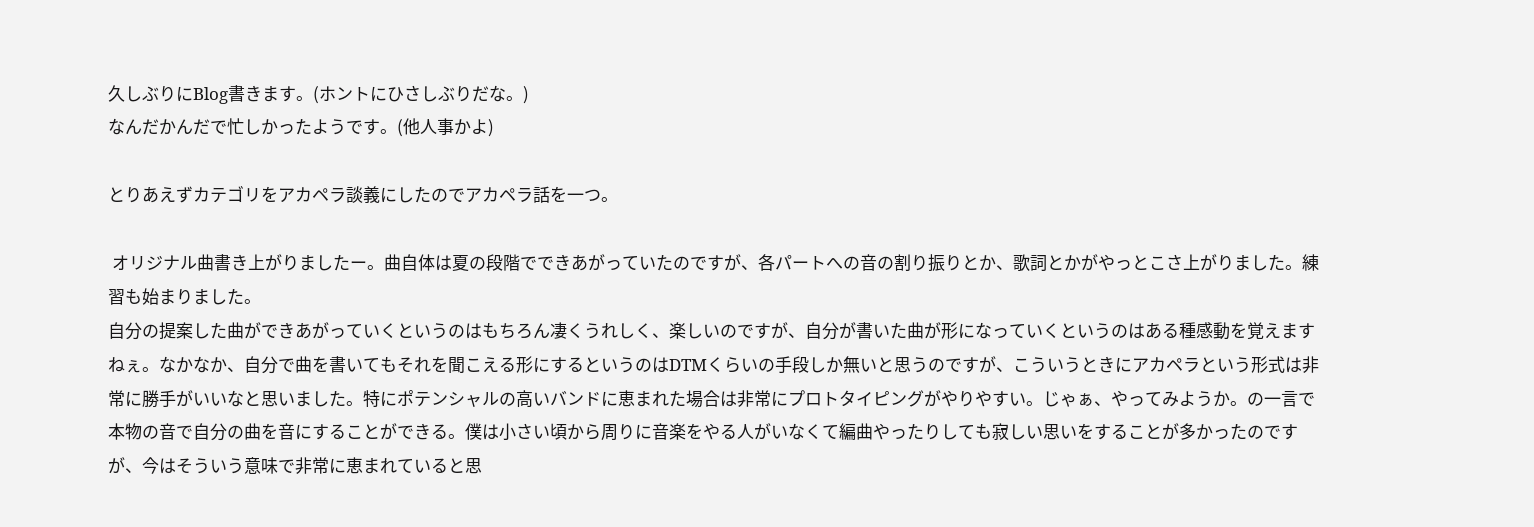久しぶりにBlog書きます。(ホントにひさしぶりだな。)
なんだかんだで忙しかったようです。(他人事かよ)

とりあえずカテゴリをアカペラ談義にしたのでアカペラ話を一つ。

 オリジナル曲書き上がりましたー。曲自体は夏の段階でできあがっていたのですが、各パートへの音の割り振りとか、歌詞とかがやっとこさ上がりました。練習も始まりました。
自分の提案した曲ができあがっていくというのはもちろん凄くうれしく、楽しいのですが、自分が書いた曲が形になっていくというのはある種感動を覚えますねぇ。なかなか、自分で曲を書いてもそれを聞こえる形にするというのはDTMくらいの手段しか無いと思うのですが、こういうときにアカペラという形式は非常に勝手がいいなと思いました。特にポテンシャルの高いバンドに恵まれた場合は非常にプロトタイピングがやりやすい。じゃぁ、やってみようか。の一言で本物の音で自分の曲を音にすることができる。僕は小さい頃から周りに音楽をやる人がいなくて編曲やったりしても寂しい思いをすることが多かったのですが、今はそういう意味で非常に恵まれていると思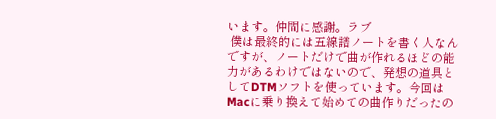います。仲間に感謝。ラブ
 僕は最終的には五線譜ノートを書く人なんですが、ノートだけで曲が作れるほどの能力があるわけではないので、発想の道具としてDTMソフトを使っています。今回はMacに乗り換えて始めての曲作りだったの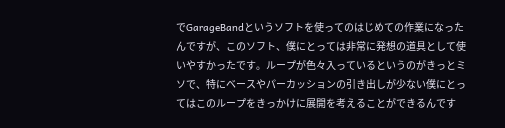でGarageBandというソフトを使ってのはじめての作業になったんですが、このソフト、僕にとっては非常に発想の道具として使いやすかったです。ループが色々入っているというのがきっとミソで、特にベースやパーカッションの引き出しが少ない僕にとってはこのループをきっかけに展開を考えることができるんです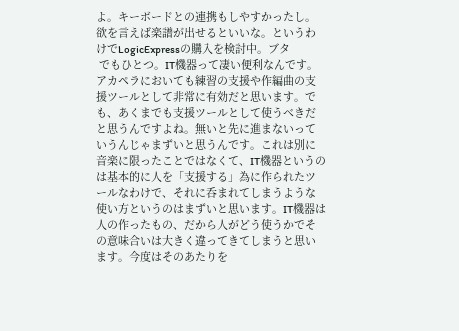よ。キーボードとの連携もしやすかったし。欲を言えば楽譜が出せるといいな。というわけでLogicExpressの購入を検討中。ブタ
 でもひとつ。IT機器って凄い便利なんです。アカペラにおいても練習の支援や作編曲の支援ツールとして非常に有効だと思います。でも、あくまでも支援ツールとして使うべきだと思うんですよね。無いと先に進まないっていうんじゃまずいと思うんです。これは別に音楽に限ったことではなくて、IT機器というのは基本的に人を「支援する」為に作られたツールなわけで、それに呑まれてしまうような使い方というのはまずいと思います。IT機器は人の作ったもの、だから人がどう使うかでその意味合いは大きく違ってきてしまうと思います。今度はそのあたりを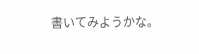書いてみようかな。